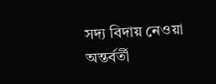সদ্য বিদায় নেওয়া অন্তর্বর্তী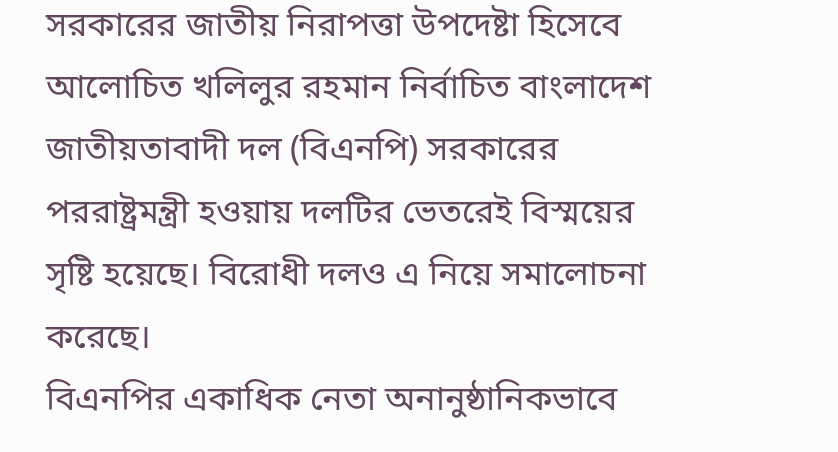সরকারের জাতীয় নিরাপত্তা উপদেষ্টা হিসেবে আলোচিত খলিলুর রহমান নির্বাচিত বাংলাদেশ জাতীয়তাবাদী দল (বিএনপি) সরকারের পররাষ্ট্রমন্ত্রী হওয়ায় দলটির ভেতরেই বিস্ময়ের সৃষ্টি হয়েছে। বিরোধী দলও এ নিয়ে সমালোচনা করেছে।
বিএনপির একাধিক নেতা অনানুষ্ঠানিকভাবে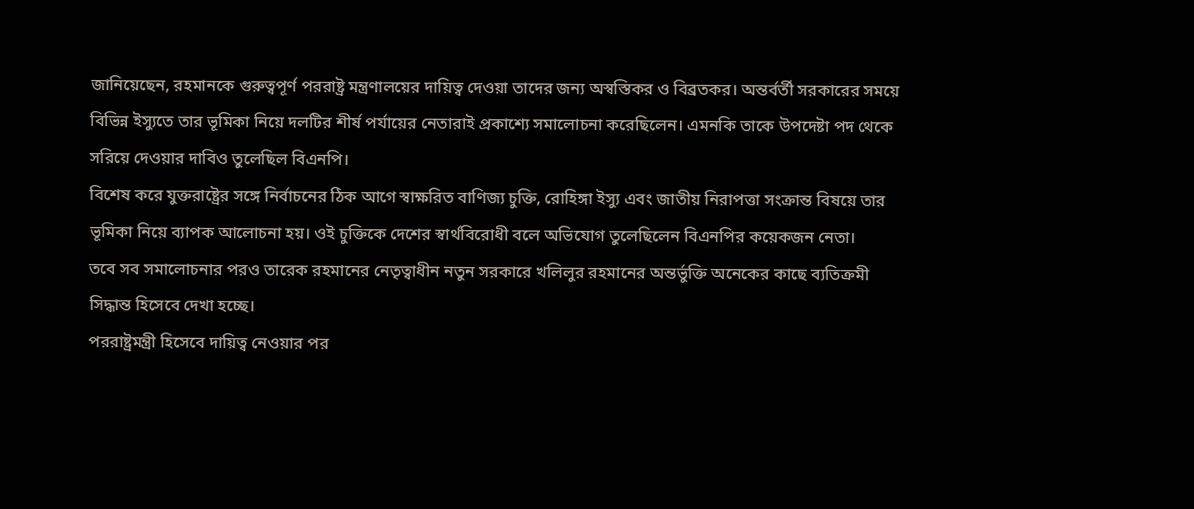জানিয়েছেন, রহমানকে গুরুত্বপূর্ণ পররাষ্ট্র মন্ত্রণালয়ের দায়িত্ব দেওয়া তাদের জন্য অস্বস্তিকর ও বিব্রতকর। অন্তর্বর্তী সরকারের সময়ে বিভিন্ন ইস্যুতে তার ভূমিকা নিয়ে দলটির শীর্ষ পর্যায়ের নেতারাই প্রকাশ্যে সমালোচনা করেছিলেন। এমনকি তাকে উপদেষ্টা পদ থেকে সরিয়ে দেওয়ার দাবিও তুলেছিল বিএনপি।
বিশেষ করে যুক্তরাষ্ট্রের সঙ্গে নির্বাচনের ঠিক আগে স্বাক্ষরিত বাণিজ্য চুক্তি, রোহিঙ্গা ইস্যু এবং জাতীয় নিরাপত্তা সংক্রান্ত বিষয়ে তার ভূমিকা নিয়ে ব্যাপক আলোচনা হয়। ওই চুক্তিকে দেশের স্বার্থবিরোধী বলে অভিযোগ তুলেছিলেন বিএনপির কয়েকজন নেতা।
তবে সব সমালোচনার পরও তারেক রহমানের নেতৃত্বাধীন নতুন সরকারে খলিলুর রহমানের অন্তর্ভুক্তি অনেকের কাছে ব্যতিক্রমী সিদ্ধান্ত হিসেবে দেখা হচ্ছে।
পররাষ্ট্রমন্ত্রী হিসেবে দায়িত্ব নেওয়ার পর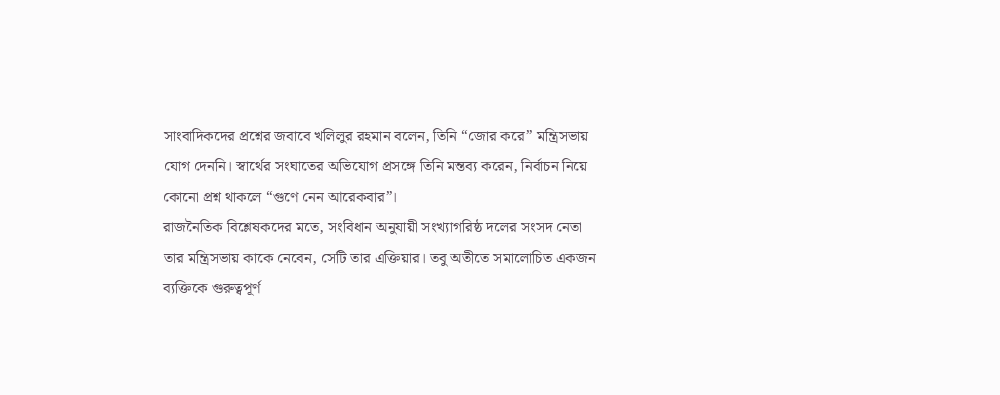সাংবাদিকদের প্রশ্নের জবাবে খলিলুর রহমান বলেন, তিনি “জোর করে” মন্ত্রিসভায় যোগ দেননি। স্বার্থের সংঘাতের অভিযোগ প্রসঙ্গে তিনি মন্তব্য করেন, নির্বাচন নিয়ে কোনো প্রশ্ন থাকলে “গুণে নেন আরেকবার”।
রাজনৈতিক বিশ্লেষকদের মতে, সংবিধান অনুযায়ী সংখ্যাগরিষ্ঠ দলের সংসদ নেতা তার মন্ত্রিসভায় কাকে নেবেন, সেটি তার এক্তিয়ার। তবু অতীতে সমালোচিত একজন ব্যক্তিকে গুরুত্বপূর্ণ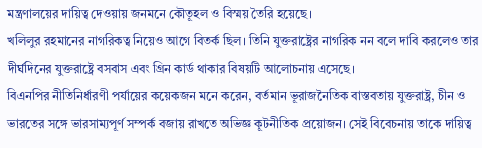মন্ত্রণালয়ের দায়িত্ব দেওয়ায় জনমনে কৌতূহল ও বিস্ময় তৈরি হয়েছে।
খলিলুর রহমানের নাগরিকত্ব নিয়েও আগে বিতর্ক ছিল। তিনি যুক্তরাষ্ট্রের নাগরিক নন বলে দাবি করলেও তার দীর্ঘদিনের যুক্তরাষ্ট্রে বসবাস এবং গ্রিন কার্ড থাকার বিষয়টি আলোচনায় এসেছে।
বিএনপির নীতিনির্ধারণী পর্যায়ের কয়েকজন মনে করেন, বর্তমান ভূরাজনৈতিক বাস্তবতায় যুক্তরাষ্ট্র, চীন ও ভারতের সঙ্গে ভারসাম্যপূর্ণ সম্পর্ক বজায় রাখতে অভিজ্ঞ কূটনীতিক প্রয়োজন। সেই বিবেচনায় তাকে দায়িত্ব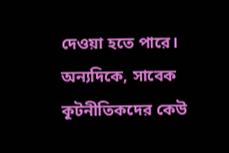দেওয়া হতে পারে।
অন্যদিকে, সাবেক কূটনীতিকদের কেউ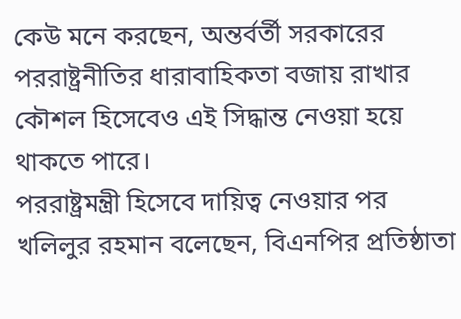কেউ মনে করছেন, অন্তর্বর্তী সরকারের পররাষ্ট্রনীতির ধারাবাহিকতা বজায় রাখার কৌশল হিসেবেও এই সিদ্ধান্ত নেওয়া হয়ে থাকতে পারে।
পররাষ্ট্রমন্ত্রী হিসেবে দায়িত্ব নেওয়ার পর খলিলুর রহমান বলেছেন, বিএনপির প্রতিষ্ঠাতা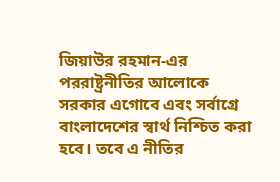জিয়াউর রহমান-এর পররাষ্ট্রনীতির আলোকে সরকার এগোবে এবং সর্বাগ্রে বাংলাদেশের স্বার্থ নিশ্চিত করা হবে। তবে এ নীতির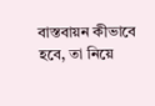বাস্তবায়ন কীভাবে হবে, তা নিয়ে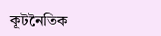কূটনৈতিক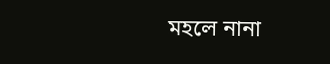মহলে নানা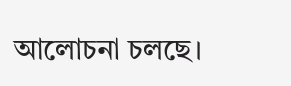আলোচনা চলছে।